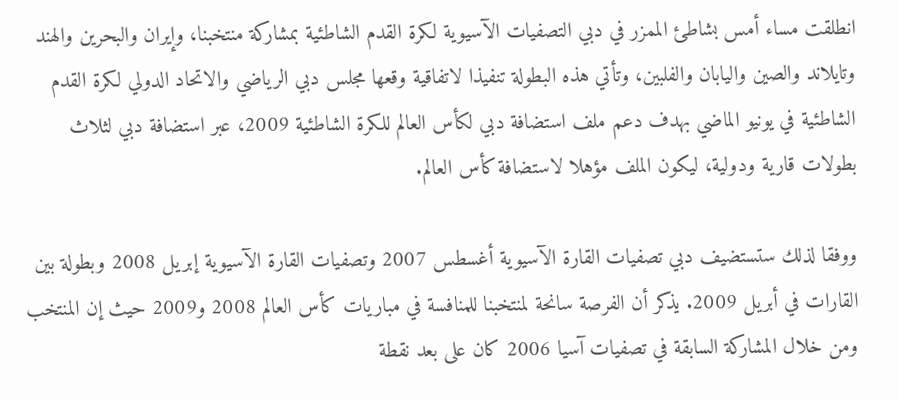انطلقت مساء أمس بشاطئ الممزر في دبي التصفيات الآسيوية لكرة القدم الشاطئية بمشاركة منتخبنا، وإيران والبحرين والهند وتايلاند والصين واليابان والفلبين، وتأتي هذه البطولة تنفيذا لاتفاقية وقعها مجلس دبي الرياضي والاتحاد الدولي لكرة القدم الشاطئية في يونيو الماضي بهدف دعم ملف استضافة دبي لكأس العالم للكرة الشاطئية 2009، عبر استضافة دبي لثلاث بطولات قارية ودولية، ليكون الملف مؤهلا لاستضافة كأس العالم.

ووفقا لذلك ستستضيف دبي تصفيات القارة الآسيوية أغسطس 2007 وتصفيات القارة الآسيوية إبريل 2008 وبطولة بين القارات في أبريل 2009. يذكر أن الفرصة سانحة لمنتخبنا للمنافسة في مباريات كأس العالم 2008 و2009 حيث إن المنتخب ومن خلال المشاركة السابقة في تصفيات آسيا 2006 كان على بعد نقطة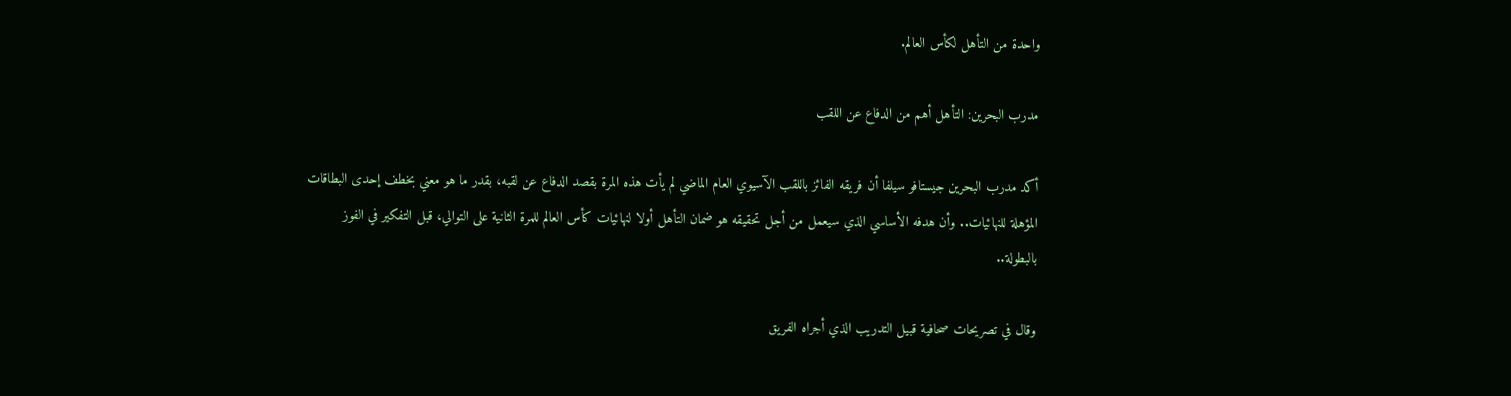واحدة من التأهل لكأس العالم.

مدرب البحرين: التأهل أهم من الدفاع عن اللقب

أكد مدرب البحرين جيستافو سيلفا أن فريقه الفائز باللقب الآسيوي العام الماضي لم يأت هذه المرة بقصد الدفاع عن لقبه، بقدر ما هو معني بخطف إحدى البطاقات المؤهلة للنهائيات.. وأن هدفه الأساسي الذي سيعمل من أجل تحقيقه هو ضمان التأهل أولا لنهائيات كأس العالم للمرة الثانية على التوالي، قبل التفكير في الفوز بالبطولة..

وقال في تصريحات صحافية قبيل التدريب الذي أجراه الفريق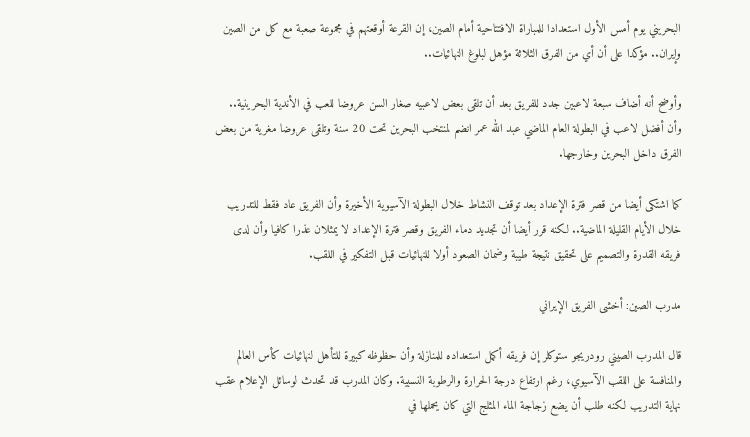البحريني يوم أمس الأول استعدادا للمباراة الافتتاحية أمام الصين، إن القرعة أوقعتهم في مجموعة صعبة مع كل من الصين وإيران.. مؤكدا على أن أي من الفرق الثلاثة مؤهل لبلوغ النهائيات..

وأوضح أنه أضاف سبعة لاعبين جدد للفريق بعد أن تلقى بعض لاعبيه صغار السن عروضا للعب في الأندية البحرينية.. وأن أفضل لاعب في البطولة العام الماضي عبد الله عمر انضم لمنتخب البحرين تحت 20 سنة وتلقى عروضا مغرية من بعض الفرق داخل البحرين وخارجها.

كما اشتكى أيضا من قصر فترة الإعداد بعد توقف النشاط خلال البطولة الآسيوية الأخيرة وأن الفريق عاد فقط للتدريب خلال الأيام القليلة الماضية.. لكنه قرر أيضا أن تجديد دماء الفريق وقصر فترة الإعداد لا يمثلان عذرا كافيا وأن لدى فريقه القدرة والتصميم على تحقيق نتيجة طيبة وضمان الصعود أولا للنهائيات قبل التفكير في اللقب.

مدرب الصين: أخشى الفريق الإيراني

قال المدرب الصيني رودريجو ستوكلر إن فريقه أكمل استعداده للمنازلة وأن حظوظه كبيرة للتأهل لنهائيات كأس العالم والمنافسة على اللقب الآسيوي، رغم ارتفاع درجة الحرارة والرطوبة النسبية. وكان المدرب قد تحدث لوسائل الإعلام عقب نهاية التدريب لكنه طلب أن يضع زجاجة الماء المثلج التي كان يحملها في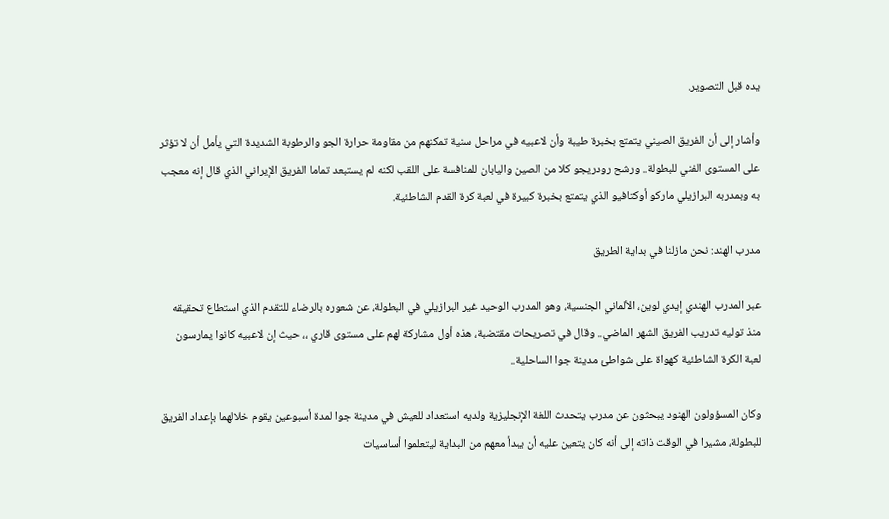يده قبل التصوير.

وأشار إلى أن الفريق الصيني يتمتع بخبرة طيبة وأن لاعبيه في مراحل سنية تمكنهم من مقاومة حرارة الجو والرطوبة الشديدة التي يأمل أن لا تؤثر على المستوى الفني للبطولة.. ورشح رودريجو كلا من الصين واليابان للمنافسة على اللقب لكنه لم يستبعد تماما الفريق الإيراني الذي قال إنه معجب به وبمدربه البرازيلي ماركو أوكتافيو الذي يتمتع بخبرة كبيرة في لعبة كرة القدم الشاطئية.

مدرب الهند: نحن مازلنا في بداية الطريق

عبر المدرب الهندي إيدي لوين، الألماني الجنسية، وهو المدرب الوحيد غير البرازيلي في البطولة، عن شعوره بالرضاء للتقدم الذي استطاع تحقيقه منذ توليه تدريب الفريق الشهر الماضي.. وقال في تصريحات مقتضبة، هذه أول مشاركة لهم على مستوى قاري ،، حيث إن لاعبيه كانوا يمارسون لعبة الكرة الشاطئية كهواة على شواطئ مدينة جوا الساحلية..

وكان المسؤولون الهنود يبحثون عن مدرب يتحدث اللغة الإنجليزية ولديه استعداد للعيش في مدينة جوا لمدة أسبوعين يقوم خلالهما بإعداد الفريق للبطولة، مشيرا في الوقت ذاته إلى أنه كان يتعين عليه أن يبدأ معهم من البداية ليتعلموا أساسيات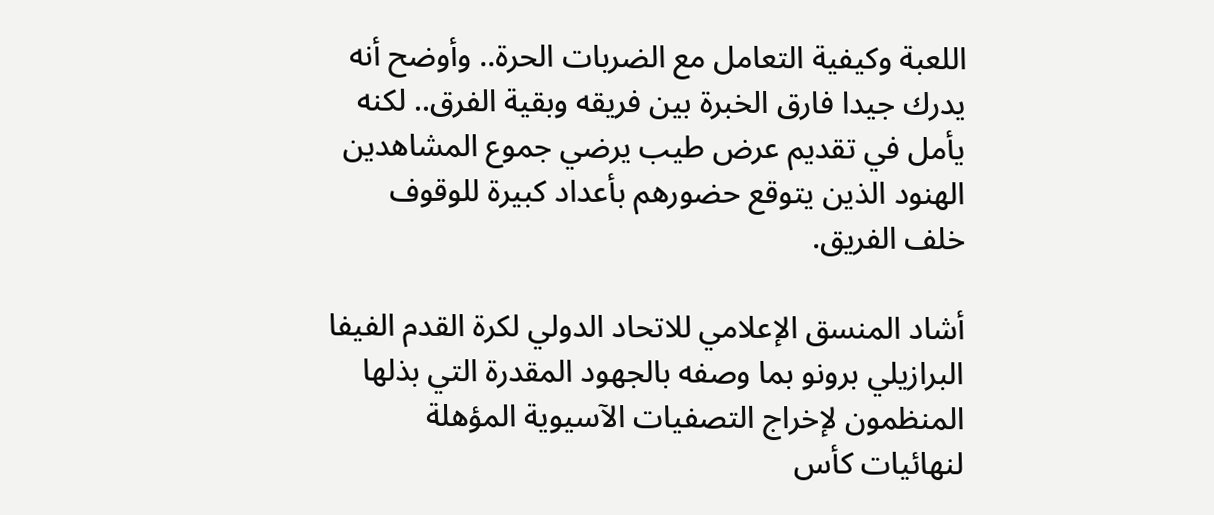اللعبة وكيفية التعامل مع الضربات الحرة.. وأوضح أنه يدرك جيدا فارق الخبرة بين فريقه وبقية الفرق.. لكنه يأمل في تقديم عرض طيب يرضي جموع المشاهدين الهنود الذين يتوقع حضورهم بأعداد كبيرة للوقوف خلف الفريق.

أشاد المنسق الإعلامي للاتحاد الدولي لكرة القدم الفيفا البرازيلي برونو بما وصفه بالجهود المقدرة التي بذلها المنظمون لإخراج التصفيات الآسيوية المؤهلة لنهائيات كأس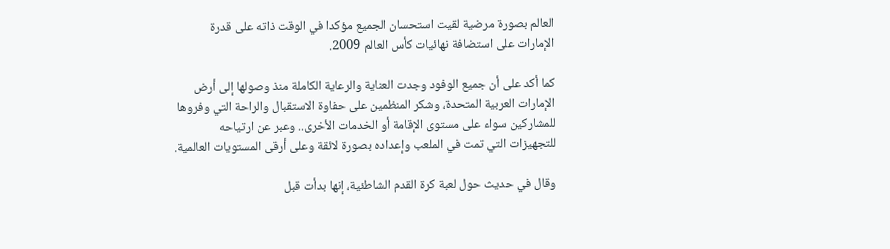العالم بصورة مرضية لقيت استحسان الجميع مؤكدا في الوقت ذاته على قدرة الإمارات على استضافة نهائيات كأس العالم 2009.

كما أكد على أن جميع الوفود وجدت العناية والرعاية الكاملة منذ وصولها إلى أرض الإمارات العربية المتحدة، وشكر المنظمين على حفاوة الاستقبال والراحة التي وفروها للمشاركين سواء على مستوى الإقامة أو الخدمات الأخرى.. وعبر عن ارتياحه للتجهيزات التي تمت في الملعب وإعداده بصورة لائقة وعلى أرقى المستويات العالمية.

وقال في حديث حول لعبة كرة القدم الشاطئية، إنها بدأت قبل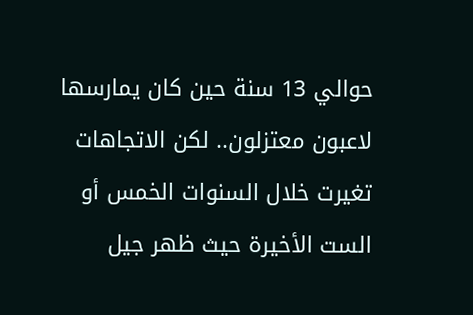حوالي 13 سنة حين كان يمارسها لاعبون معتزلون.. لكن الاتجاهات تغيرت خلال السنوات الخمس أو الست الأخيرة حيث ظهر جيل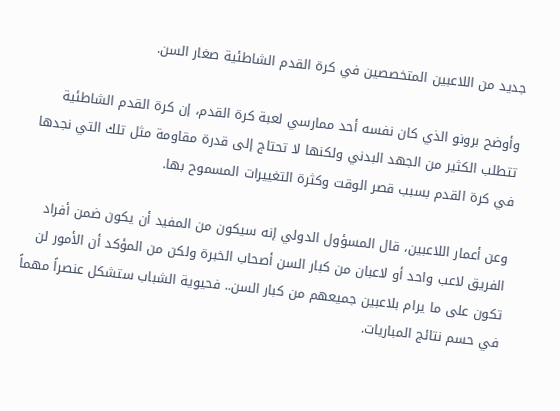جديد من اللاعبين المتخصصين في كرة القدم الشاطئية صغار السن.

وأوضح برونو الذي كان نفسه أحد ممارسي لعبة كرة القدم، إن كرة القدم الشاطئية تتطلب الكثير من الجهد البدني ولكنها لا تحتاج إلى قدرة مقاومة مثل تلك التي نجدها في كرة القدم بسبب قصر الوقت وكثرة التغييرات المسموح بها.

وعن أعمار اللاعبين، قال المسؤول الدولي إنه سيكون من المفيد أن يكون ضمن أفراد الفريق لاعب واحد أو لاعبان من كبار السن أصحاب الخبرة ولكن من المؤكد أن الأمور لن تكون على ما يرام بلاعبين جميعهم من كبار السن.. فحيوية الشباب ستشكل عنصراً مهماً في حسم نتائج المباريات.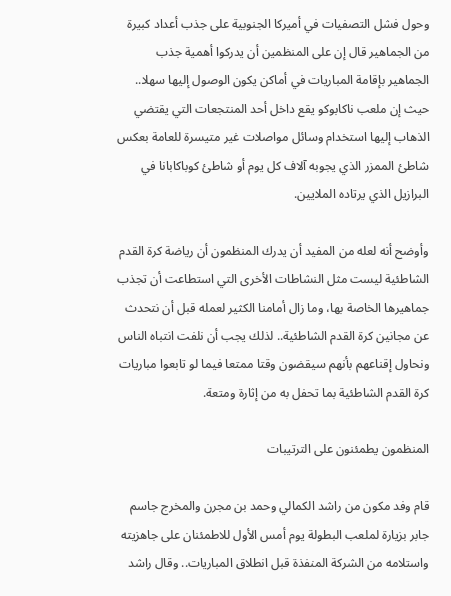وحول فشل التصفيات في أميركا الجنوبية على جذب أعداد كبيرة من الجماهير قال إن على المنظمين أن يدركوا أهمية جذب الجماهير بإقامة المباريات في أماكن يكون الوصول إليها سهلا.. حيث إن ملعب ناكابوكو يقع داخل أحد المنتجعات التي يقتضي الذهاب إليها استخدام وسائل مواصلات غير متيسرة للعامة بعكس شاطئ الممزر الذي يجوبه آلاف كل يوم أو شاطئ كوباكابانا في البرازيل الذي يرتاده الملايين.

وأوضح أنه لعله من المفيد أن يدرك المنظمون أن رياضة كرة القدم الشاطئية ليست مثل النشاطات الأخرى التي استطاعت أن تجذب جماهيرها الخاصة بها، وما زال أمامنا الكثير لعمله قبل أن نتحدث عن مجانين كرة القدم الشاطئية.. لذلك يجب أن نلفت انتباه الناس ونحاول إقناعهم بأنهم سيقضون وقتا ممتعا فيما لو تابعوا مباريات كرة القدم الشاطئية بما تحفل به من إثارة ومتعة.

المنظمون يطمئنون على الترتيبات

قام وفد مكون من راشد الكمالي وحمد بن مجرن والمخرج جاسم جابر بزيارة لملعب البطولة يوم أمس الأول للاطمئنان على جاهزيته واستلامه من الشركة المنفذة قبل انطلاق المباريات.. وقال راشد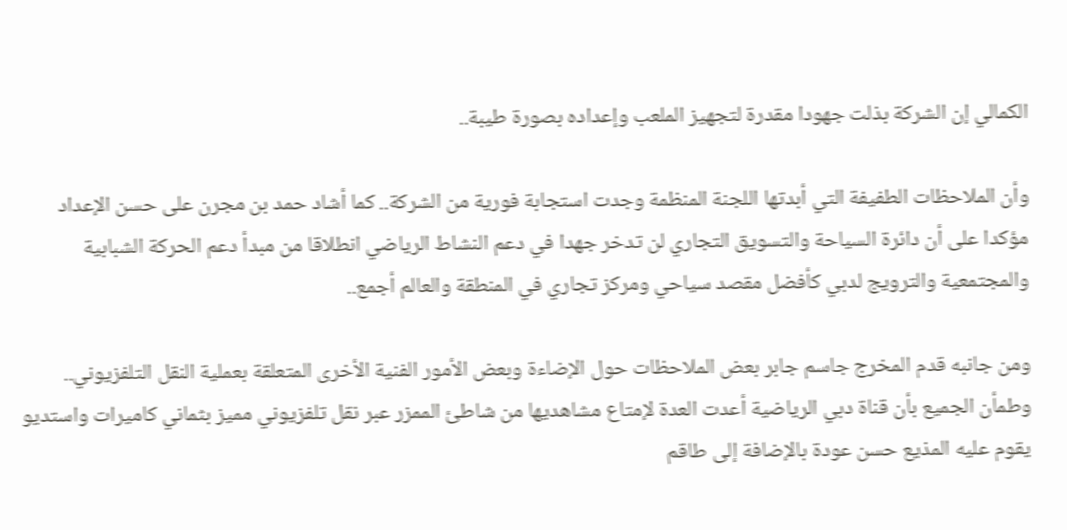الكمالي إن الشركة بذلت جهودا مقدرة لتجهيز الملعب وإعداده بصورة طيبة..

وأن الملاحظات الطفيفة التي أبدتها اللجنة المنظمة وجدت استجابة فورية من الشركة.. كما أشاد حمد بن مجرن على حسن الإعداد مؤكدا على أن دائرة السياحة والتسويق التجاري لن تدخر جهدا في دعم النشاط الرياضي انطلاقا من مبدأ دعم الحركة الشبابية والمجتمعية والترويج لدبي كأفضل مقصد سياحي ومركز تجاري في المنطقة والعالم أجمع..

ومن جانبه قدم المخرج جاسم جابر بعض الملاحظات حول الإضاءة وبعض الأمور الفنية الأخرى المتعلقة بعملية النقل التلفزيوني.. وطمأن الجميع بأن قناة دبي الرياضية أعدت العدة لإمتاع مشاهديها من شاطئ الممزر عبر نقل تلفزيوني مميز بثماني كاميرات واستديو يقوم عليه المذيع حسن عودة بالإضافة إلى طاقم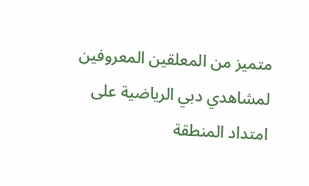متميز من المعلقين المعروفين لمشاهدي دبي الرياضية على امتداد المنطقة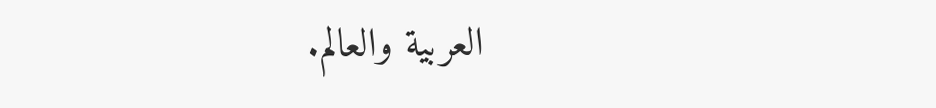العربية والعالم.